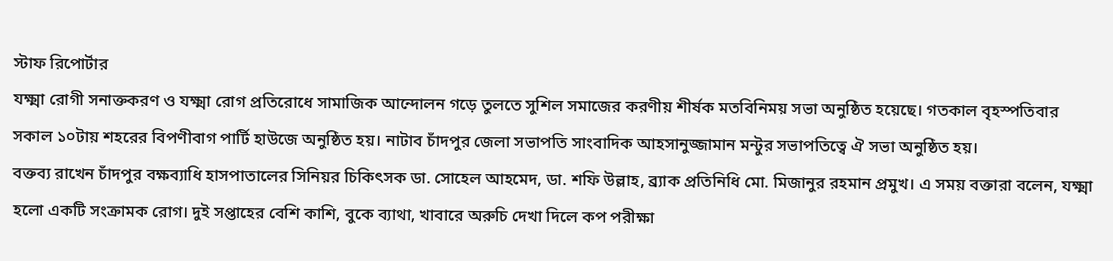স্টাফ রিপোর্টার
যক্ষ্মা রোগী সনাক্তকরণ ও যক্ষ্মা রোগ প্রতিরোধে সামাজিক আন্দোলন গড়ে তুলতে সুশিল সমাজের করণীয় শীর্ষক মতবিনিময় সভা অনুষ্ঠিত হয়েছে। গতকাল বৃহস্পতিবার সকাল ১০টায় শহরের বিপণীবাগ পার্টি হাউজে অনুষ্ঠিত হয়। নাটাব চাঁদপুর জেলা সভাপতি সাংবাদিক আহসানুজ্জামান মন্টুর সভাপতিত্বে ঐ সভা অনুষ্ঠিত হয়।
বক্তব্য রাখেন চাঁদপুর বক্ষব্যাধি হাসপাতালের সিনিয়র চিকিৎসক ডা. সোহেল আহমেদ, ডা. শফি উল্লাহ, ব্র্যাক প্রতিনিধি মো. মিজানুর রহমান প্রমুখ। এ সময় বক্তারা বলেন, যক্ষ্মা হলো একটি সংক্রামক রোগ। দুই সপ্তাহের বেশি কাশি, বুকে ব্যাথা, খাবারে অরুচি দেখা দিলে কপ পরীক্ষা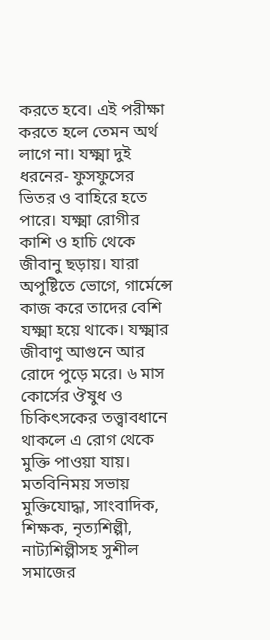করতে হবে। এই পরীক্ষা করতে হলে তেমন অর্থ লাগে না। যক্ষ্মা দুই ধরনের- ফুসফুসের ভিতর ও বাহিরে হতে পারে। যক্ষ্মা রোগীর কাশি ও হাচি থেকে জীবানু ছড়ায়। যারা অপুষ্টিতে ভোগে, গার্মেন্সে কাজ করে তাদের বেশি যক্ষ্মা হয়ে থাকে। যক্ষ্মার জীবাণু আগুনে আর রোদে পুড়ে মরে। ৬ মাস কোর্সের ঔষুধ ও চিকিৎসকের তত্ত্বাবধানে থাকলে এ রোগ থেকে মুক্তি পাওয়া যায়।
মতবিনিময় সভায় মুক্তিযোদ্ধা, সাংবাদিক, শিক্ষক, নৃত্যশিল্পী, নাট্যশিল্পীসহ সুশীল সমাজের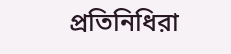প্রতিনিধিরা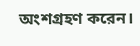অংশগ্রহণ করেন।